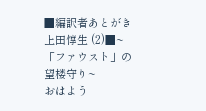■編訳者あとがき 上田惇生 (2)■~「ファウスト」の望楼守り~
おはよう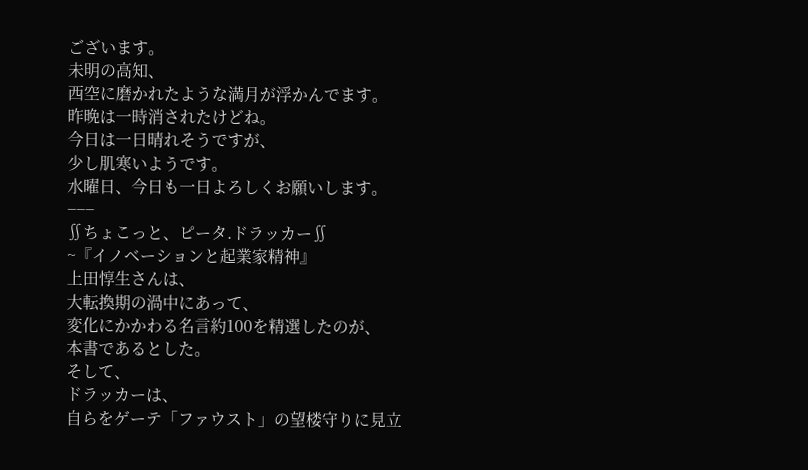ございます。
未明の高知、
西空に磨かれたような満月が浮かんでます。
昨晩は一時消されたけどね。
今日は一日晴れそうですが、
少し肌寒いようです。
水曜日、今日も一日よろしくお願いします。
−−−
∬ちょこっと、ピータ.ドラッカー∬
~『イノベーションと起業家精神』
上田惇生さんは、
大転換期の渦中にあって、
変化にかかわる名言約100を精選したのが、
本書であるとした。
そして、
ドラッカーは、
自らをゲーテ「ファウスト」の望楼守りに見立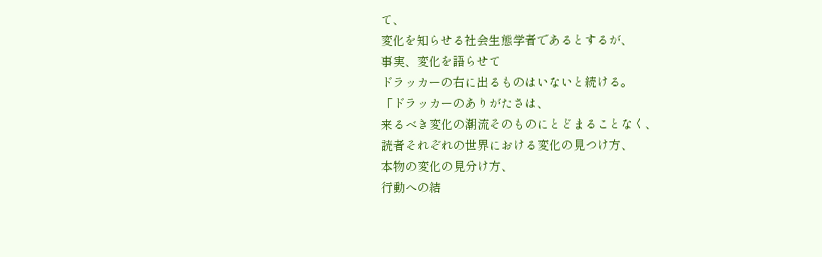て、
変化を知らせる社会生態学者であるとするが、
事実、変化を語らせて
ドラッカーの右に出るものはいないと続ける。
「ドラッカーのありがたさは、
来るべき変化の潮流そのものにとどまることなく、
読者それぞれの世界における変化の見つけ方、
本物の変化の見分け方、
行動への結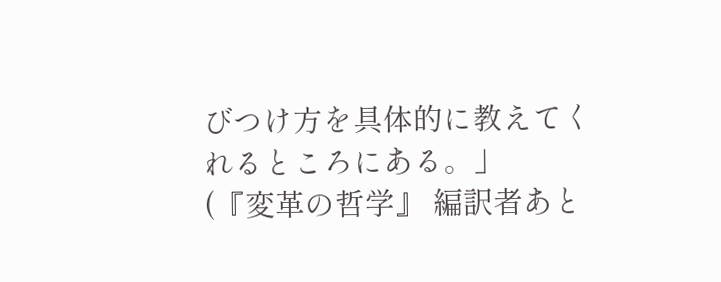びつけ方を具体的に教えてくれるところにある。」
(『変革の哲学』 編訳者あと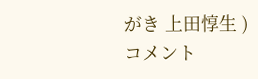がき 上田惇生 )
コメント